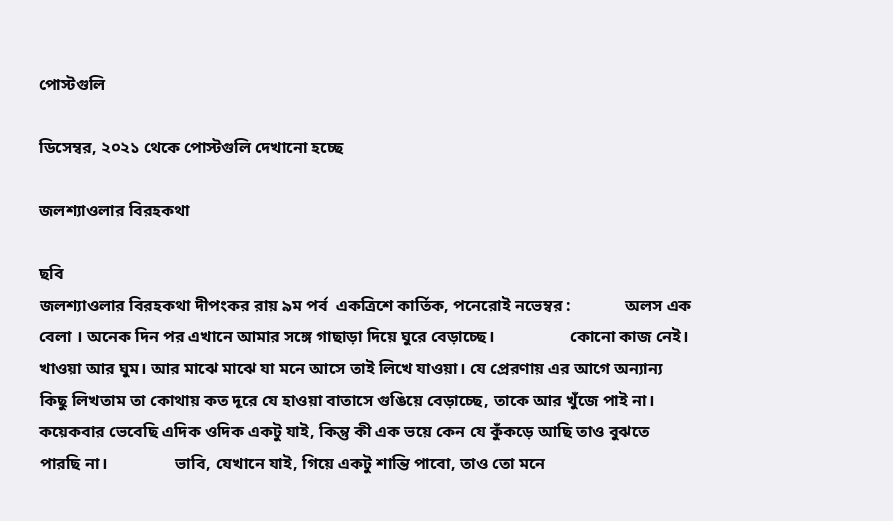পোস্টগুলি

ডিসেম্বর, ২০২১ থেকে পোস্টগুলি দেখানো হচ্ছে

জলশ্যাওলার বিরহকথা

ছবি
জলশ্যাওলার বিরহকথা দীপংকর রায় ৯ম পর্ব  একত্রিশে কার্তিক, পনেরোই নভেম্বর :             অলস এক বেলা । অনেক দিন পর এখানে আমার সঙ্গে গাছাড়া দিয়ে ঘুরে বেড়াচ্ছে।                  কোনো কাজ নেই। খাওয়া আর ঘুম। আর মাঝে মাঝে যা মনে আসে তাই লিখে যাওয়া। যে প্রেরণায় এর আগে অন্যান্য কিছু লিখতাম তা কোথায় কত দূরে যে হাওয়া বাতাসে গুঙিয়ে বেড়াচ্ছে, তাকে আর খুঁজে পাই না। কয়েকবার ভেবেছি এদিক ওদিক একটু যাই, কিন্তু কী এক ভয়ে কেন যে কুঁকড়ে আছি তাও বুঝতে পারছি না।                ভাবি, যেখানে যাই, গিয়ে একটু শান্তি পাবো, তাও তো মনে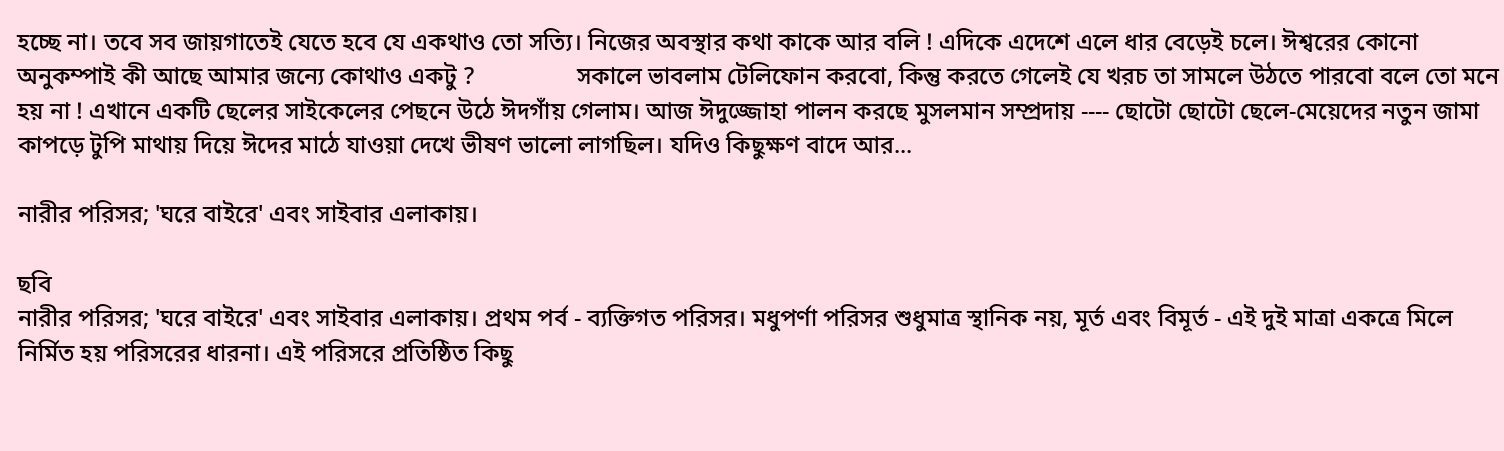হচ্ছে না। তবে সব জায়গাতেই যেতে হবে যে একথাও তো সত্যি। নিজের অবস্থার কথা কাকে আর বলি ! এদিকে এদেশে এলে ধার বেড়েই চলে। ঈশ্বরের কোনো অনুকম্পাই কী আছে আমার জন্যে কোথাও একটু ?                 সকালে ভাবলাম টেলিফোন করবো, কিন্তু করতে গেলেই যে খরচ তা সামলে উঠতে পারবো বলে তো মনে হয় না ! এখানে একটি ছেলের সাইকেলের পেছনে উঠে ঈদগাঁয় গেলাম। আজ ঈদুজ্জোহা পালন করছে মুসলমান সম্প্রদায় ---- ছোটো ছোটো ছেলে-মেয়েদের নতুন জামা কাপড়ে টুপি মাথায় দিয়ে ঈদের মাঠে যাওয়া দেখে ভীষণ ভালো লাগছিল। যদিও কিছুক্ষণ বাদে আর...

নারীর পরিসর; 'ঘরে বাইরে' এবং সাইবার এলাকায়।

ছবি
নারীর পরিসর; 'ঘরে বাইরে' এবং সাইবার এলাকায়। প্রথম পর্ব - ব্যক্তিগত পরিসর। মধুপর্ণা পরিসর শুধুমাত্র স্থানিক নয়, মূর্ত এবং বিমূর্ত - এই দুই মাত্রা একত্রে মিলে নির্মিত হয় পরিসরের ধারনা। এই পরিসরে প্রতিষ্ঠিত কিছু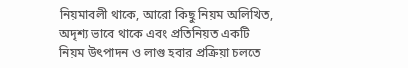নিয়মাবলী থাকে, আরো কিছু নিয়ম অলিখিত, অদৃশ্য ভাবে থাকে এবং প্রতিনিয়ত একটি নিয়ম উৎপাদন ও লাগু হবার প্রক্রিয়া চলতে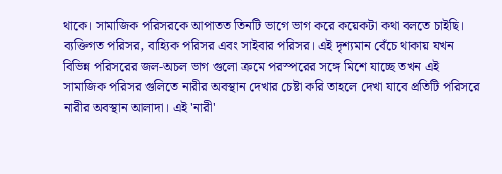থাকে। সামাজিক পরিসরকে আপাতত তিনটি ভাগে ভাগ করে কয়েকটা কথা বলতে চাইছি। ব্যক্তিগত পরিসর, বাহ্যিক পরিসর এবং সাইবার পরিসর। এই দৃশ্যমান বেঁচে থাকায় যখন বিভিন্ন পরিসরের জল-অচল ভাগ গুলো ক্রমে পরস্পরের সঙ্গে মিশে যাচ্ছে তখন এই সামাজিক পরিসর গুলিতে নারীর অবস্থান দেখার চেষ্টা করি তাহলে দেখা যাবে প্রতিটি পরিসরে নারীর অবস্থান আলাদা। এই 'নারী'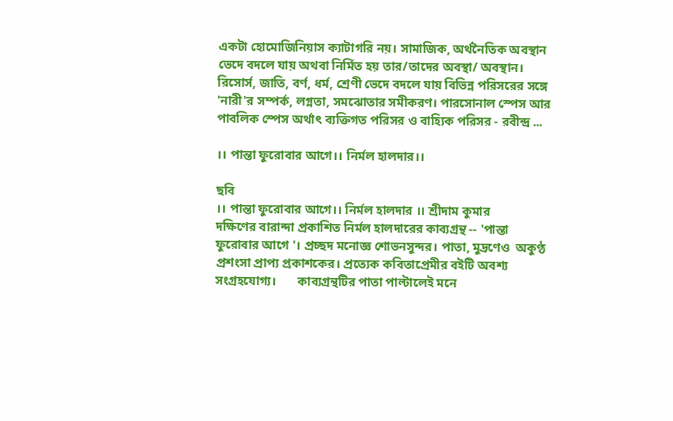একটা হোমোজিনিয়াস ক্যাটাগরি নয়। সামাজিক, অর্থনৈতিক অবস্থান ভেদে বদলে যায় অথবা নির্মিত হয় তার/তাদের অবস্থা/ অবস্থান। রিসোর্স, জাতি, বর্ণ, ধর্ম, শ্রেণী ভেদে বদলে যায় বিভিন্ন পরিসরের সঙ্গে 'নারী'র সম্পর্ক, লগ্নতা, সমঝোতার সমীকরণ। পারসোনাল স্পেস আর পাবলিক স্পেস অর্থাৎ ব্যক্তিগত পরিসর ও বাহ্যিক পরিসর - রবীন্দ্র ...

।। পান্তা ফুরোবার আগে।। নির্মল হালদার।।

ছবি
।। পান্তা ফুরোবার আগে।। নির্মল হালদার ।। শ্রীদাম কুমার        দক্ষিণের বারান্দা প্রকাশিত নির্মল হালদারের কাব্যগ্রন্থ -- 'পান্তা ফুরোবার আগে '। প্রচ্ছদ মনোজ্ঞ শোভনসুন্দর। পাতা, মুদ্রণেও  অকুণ্ঠ প্রশংসা প্রাপ্য প্রকাশকের। প্রত্যেক কবিতাপ্রেমীর বইটি অবশ্য সংগ্রহযোগ্য।       কাব্যগ্রন্থটির পাতা পাল্টালেই মনে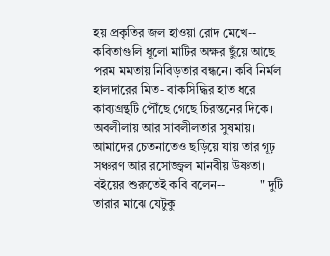হয় প্রকৃতির জল হাওয়া রোদ মেখে-- কবিতাগুলি ধূলো মাটির অক্ষর ছুঁয়ে আছে পরম মমতায় নিবিড়তার বন্ধনে। কবি নির্মল হালদারের মিত- বাকসিদ্ধির হাত ধরে কাব্যগ্ৰন্থটি পৌঁছে গেছে চিরন্তনের দিকে। অবলীলায় আর সাবলীলতার সুষমায়। আমাদের চেতনাতেও ছড়িয়ে যায় তার গূঢ় সঞ্চরণ আর রসোজ্জ্বল মানবীয় উষ্ণতা।       বইয়ের শুরুতেই কবি বলেন--           " দুটি তারার মাঝে যেটুকু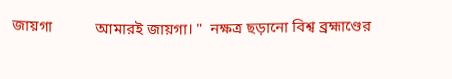জায়গা           আমারই জায়গা। "  নক্ষত্র ছড়ানো বিশ্ব ব্রহ্মাণ্ডের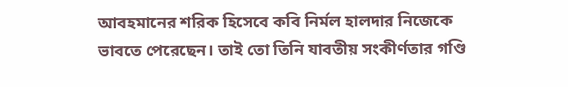আবহমানের শরিক হিসেবে কবি নির্মল হালদার নিজেকে ভাবতে পেরেছেন। তাই তো তিনি যাবতীয় সংকীর্ণতার গণ্ডি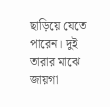ছাড়িয়ে যেতে পারেন। দুই তারার মাঝে জায়গা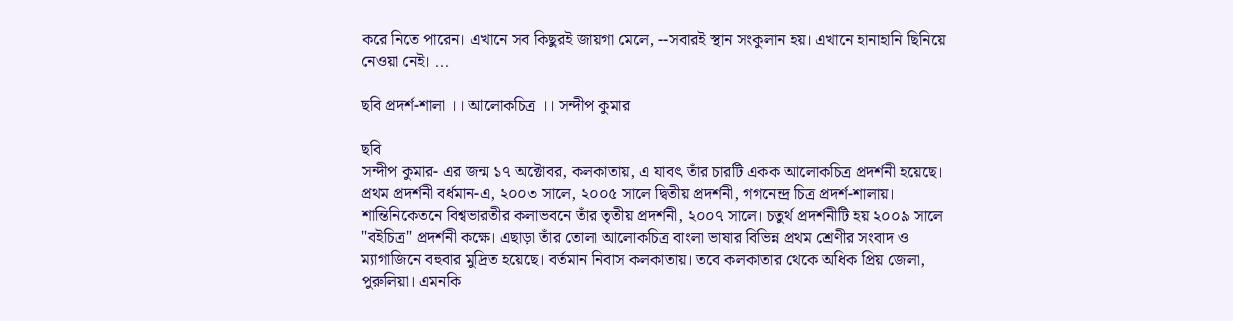করে নিতে পারেন। এখানে সব কিছুরই জায়গা মেলে, --সবারই স্থান সংকুলান হয়। এখানে হানাহানি ছিনিয়ে নেওয়া নেই। ...

ছবি প্রদর্শ-শালা ।। আলোকচিত্র ।। সন্দীপ কুমার

ছবি
সন্দীপ কুমার- এর জন্ম ১৭ অক্টোবর, কলকাতায়, এ যাবৎ তাঁর চারটি একক আলোকচিত্র প্রদর্শনী হয়েছে। প্রথম প্রদর্শনী বর্ধমান-এ, ২০০৩ সালে, ২০০৫ সালে দ্বিতীয় প্রদর্শনী, গগনেন্দ্র চিত্র প্রদর্শ-শালায়। শান্তিনিকেতনে বিশ্বভারতীর কলাভবনে তাঁর তৃতীয় প্রদর্শনী, ২০০৭ সালে। চতুর্থ প্রদর্শনীটি হয় ২০০৯ সালে "বইচিত্র" প্রদর্শনী কক্ষে। এছাড়া তাঁর তোলা আলোকচিত্র বাংলা ভাষার বিভিন্ন প্রথম শ্রেণীর সংবাদ ও ম্যাগাজিনে বহুবার মুদ্রিত হয়েছে। বর্তমান নিবাস কলকাতায়। তবে কলকাতার থেকে অধিক প্রিয় জেলা, পুরুলিয়া। এমনকি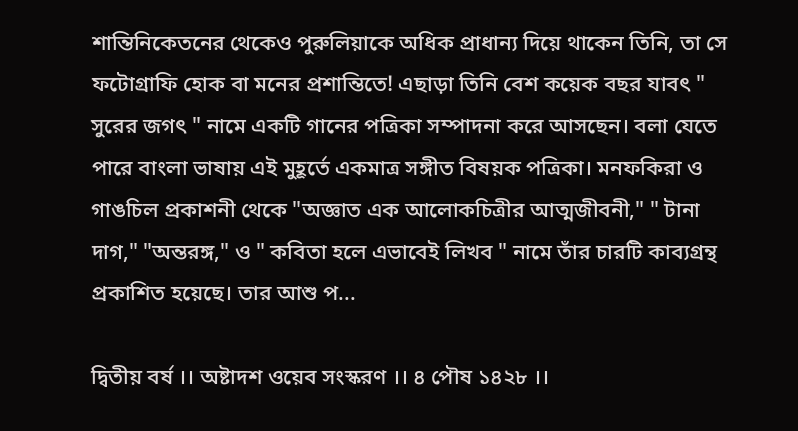শান্তিনিকেতনের থেকেও পুরুলিয়াকে অধিক প্রাধান্য দিয়ে থাকেন তিনি, তা সে ফটোগ্রাফি হোক বা মনের প্রশান্তিতে! এছাড়া তিনি বেশ কয়েক বছর যাবৎ " সুরের জগৎ " নামে একটি গানের পত্রিকা সম্পাদনা করে আসছেন। বলা যেতে পারে বাংলা ভাষায় এই মুহূর্তে একমাত্র সঙ্গীত বিষয়ক পত্রিকা। মনফকিরা ও গাঙচিল প্রকাশনী থেকে "অজ্ঞাত এক আলোকচিত্রীর আত্মজীবনী," " টানা দাগ," "অন্তরঙ্গ," ও " কবিতা হলে এভাবেই লিখব " নামে তাঁর চারটি কাব্যগ্রন্থ প্রকাশিত হয়েছে। তার আশু প...

দ্বিতীয় বর্ষ ।। অষ্টাদশ ওয়েব সংস্করণ ।। ৪ পৌষ ১৪২৮ ।।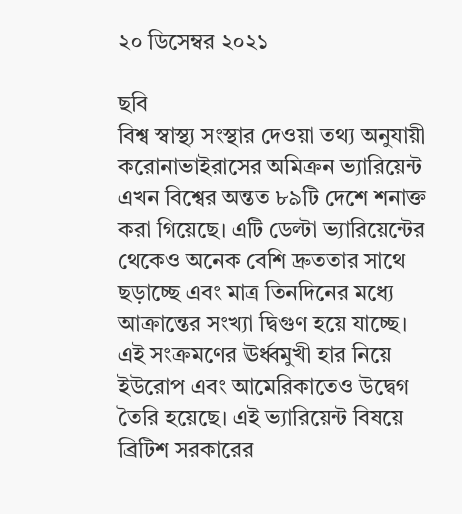২০ ডিসেম্বর ২০২১

ছবি
বিশ্ব স্বাস্থ্য সংস্থার দেওয়া তথ্য অনুযায়ী করোনাভাইরাসের অমিক্রন ভ্যারিয়েন্ট এখন বিশ্বের অন্তত ৮৯টি দেশে শনাক্ত করা গিয়েছে। এটি ডেল্টা ভ্যারিয়েন্টের থেকেও অনেক বেশি দ্রুততার সাথে ছড়াচ্ছে এবং মাত্র তিনদিনের মধ্যে আক্রান্তের সংখ্যা দ্বিগুণ হয়ে যাচ্ছে।              এই সংক্রমণের ঊর্ধ্বমুখী হার নিয়ে ইউরোপ এবং আমেরিকাতেও উদ্বেগ তৈরি হয়েছে। এই ভ্যারিয়েন্ট বিষয়ে ব্রিটিশ সরকারের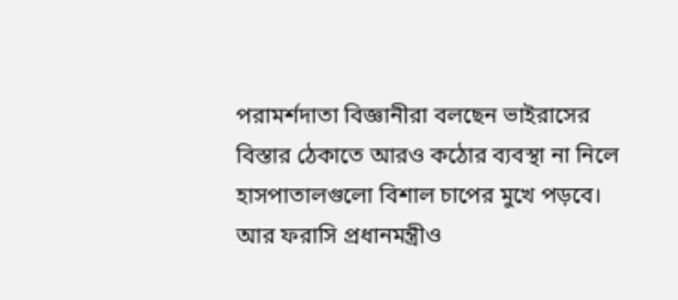পরামর্শদাতা বিজ্ঞানীরা বলছেন ভাইরাসের বিস্তার ঠেকাতে আরও কঠোর ব্যবস্থা না নিলে হাসপাতালগুলো বিশাল চাপের মুখে পড়বে। আর ফরাসি প্রধানমন্ত্রীও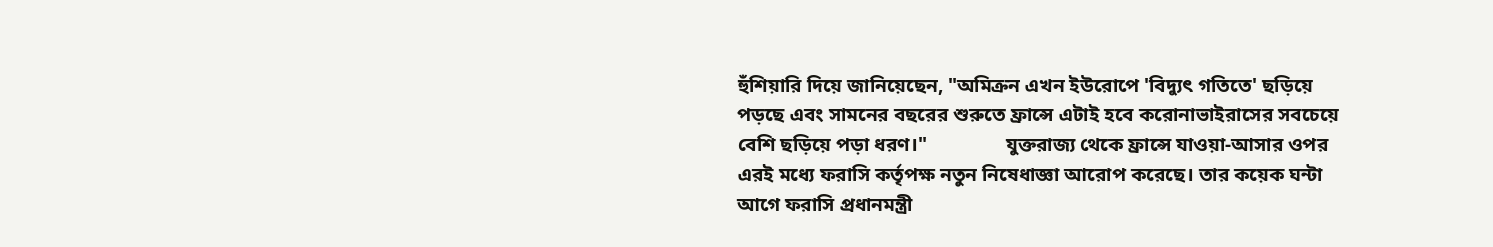হুঁশিয়ারি দিয়ে জানিয়েছেন, "অমিক্রন এখন ইউরোপে 'বিদ্যুৎ গতিতে' ছড়িয়ে পড়ছে এবং সামনের বছরের শুরুতে ফ্রান্সে এটাই হবে করোনাভাইরাসের সবচেয়ে বেশি ছড়িয়ে পড়া ধরণ।"                যুক্তরাজ্য থেকে ফ্রান্সে যাওয়া-আসার ওপর এরই মধ্যে ফরাসি কর্তৃপক্ষ নতুন নিষেধাজ্ঞা আরোপ করেছে। তার কয়েক ঘন্টা আগে ফরাসি প্রধানমন্ত্রী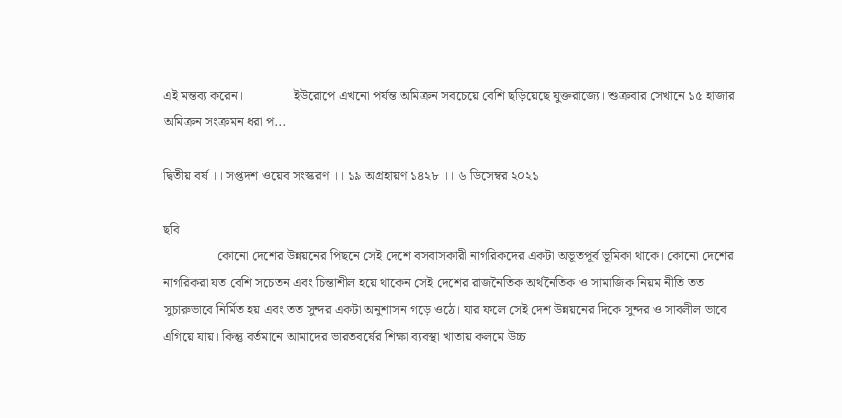এই মন্তব্য করেন।               ইউরোপে এখনো পর্যন্ত অমিক্রন সবচেয়ে বেশি ছড়িয়েছে যুক্তরাজ্যে। শুক্রবার সেখানে ১৫ হাজার অমিক্রন সংক্রমন ধরা প...

দ্বিতীয় বর্ষ ।। সপ্তদশ ওয়েব সংস্করণ ।। ১৯ অগ্ৰহায়ণ ১৪২৮ ।। ৬ ডিসেম্বর ২০২১

ছবি
                কোনো দেশের উন্নয়নের পিছনে সেই দেশে বসবাসকারী নাগরিকদের একটা অভূতপূর্ব ভূমিকা থাকে। কোনো দেশের নাগরিকরা যত বেশি সচেতন এবং চিন্তাশীল হয়ে থাকেন সেই দেশের রাজনৈতিক অর্থনৈতিক ও সামাজিক নিয়ম নীতি তত সুচারুভাবে নির্মিত হয় এবং তত সুন্দর একটা অনুশাসন গড়ে ওঠে। যার ফলে সেই দেশ উন্নয়নের দিকে সুন্দর ও সাবলীল ভাবে এগিয়ে যায়। কিন্তু বর্তমানে আমাদের ভারতবর্ষের শিক্ষা ব্যবস্থা খাতায় কলমে উচ্চ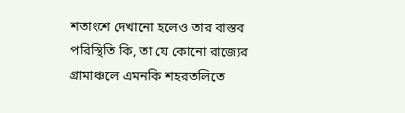শতাংশে দেখানো হলেও তার বাস্তব পরিস্থিতি কি, তা যে কোনো রাজ্যের গ্ৰামাঞ্চলে এমনকি শহরতলিতে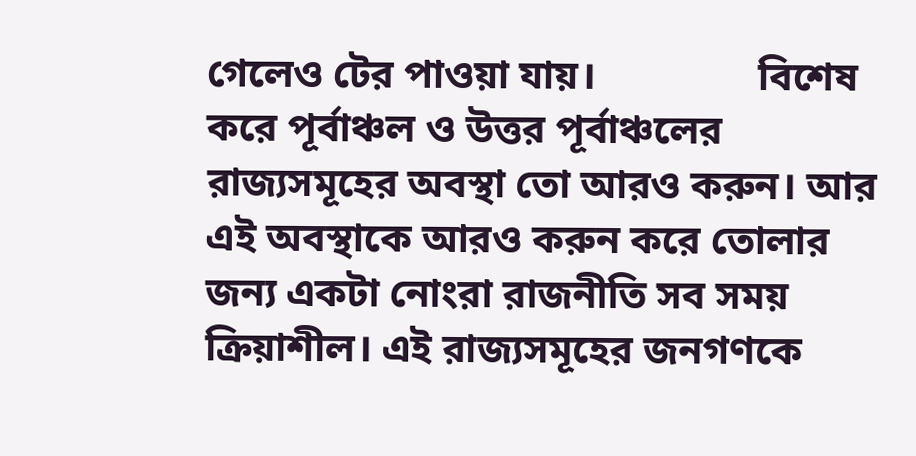গেলেও টের পাওয়া যায়।                বিশেষ করে পূর্বাঞ্চল ও উত্তর পূর্বাঞ্চলের রাজ্যসমূহের অবস্থা তো আরও করুন। আর এই অবস্থাকে আরও করুন করে তোলার জন্য একটা নোংরা রাজনীতি সব সময় ক্রিয়াশীল। এই রাজ্যসমূহের জনগণকে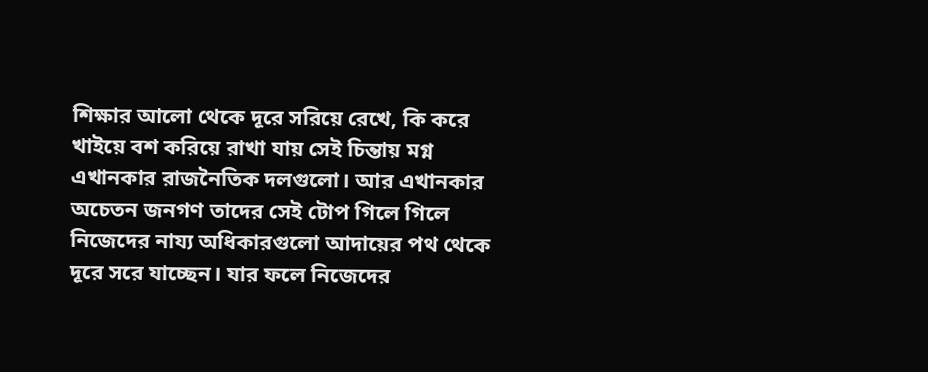শিক্ষার আলো থেকে দূরে সরিয়ে রেখে, কি করে খাইয়ে বশ করিয়ে রাখা যায় সেই চিন্তায় মগ্ন এখানকার রাজনৈতিক দলগুলো। আর এখানকার অচেতন জনগণ তাদের সেই টোপ গিলে গিলে নিজেদের নায্য অধিকারগুলো আদায়ের পথ থেকে দূরে সরে যাচ্ছেন। যার ফলে নিজেদের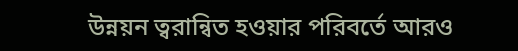উন্নয়ন ত্বরান্বিত হওয়ার পরিবর্তে আরও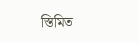স্তিমিত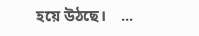হয়ে উঠছে।    ...